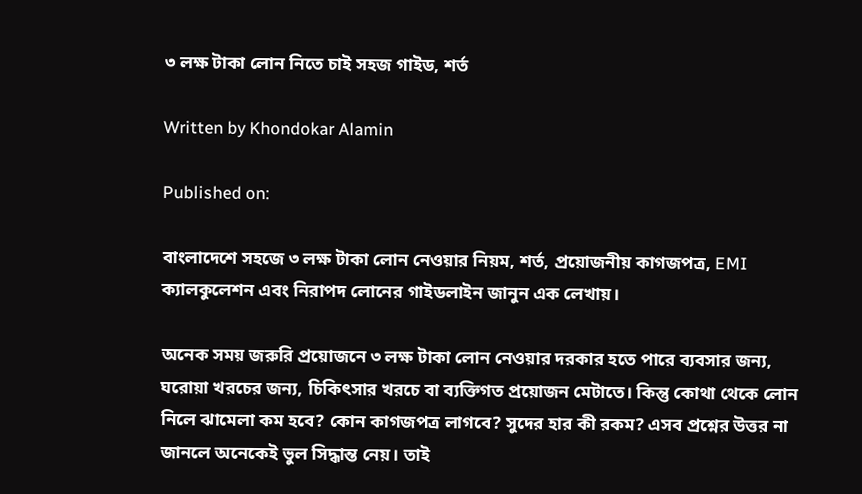৩ লক্ষ টাকা লোন নিতে চাই সহজ গাইড, শর্ত

Written by Khondokar Alamin

Published on:

বাংলাদেশে সহজে ৩ লক্ষ টাকা লোন নেওয়ার নিয়ম, শর্ত, প্রয়োজনীয় কাগজপত্র, EMI ক্যালকুলেশন এবং নিরাপদ লোনের গাইডলাইন জানুন এক লেখায়।

অনেক সময় জরুরি প্রয়োজনে ৩ লক্ষ টাকা লোন নেওয়ার দরকার হতে পারে ব্যবসার জন্য, ঘরোয়া খরচের জন্য, চিকিৎসার খরচে বা ব্যক্তিগত প্রয়োজন মেটাতে। কিন্তু কোথা থেকে লোন নিলে ঝামেলা কম হবে? কোন কাগজপত্র লাগবে? সুদের হার কী রকম? এসব প্রশ্নের উত্তর না জানলে অনেকেই ভুল সিদ্ধান্ত নেয়। তাই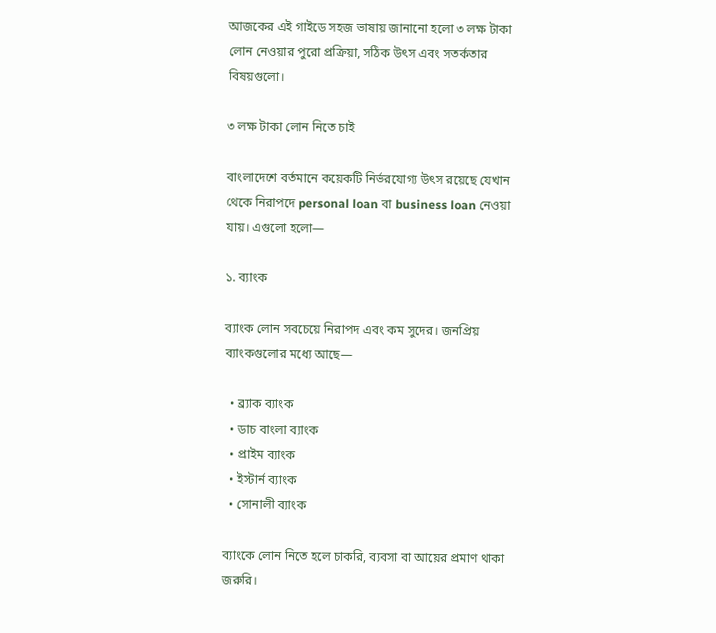আজকের এই গাইডে সহজ ভাষায় জানানো হলো ৩ লক্ষ টাকা লোন নেওয়ার পুরো প্রক্রিয়া, সঠিক উৎস এবং সতর্কতার বিষয়গুলো।

৩ লক্ষ টাকা লোন নিতে চাই

বাংলাদেশে বর্তমানে কয়েকটি নির্ভরযোগ্য উৎস রয়েছে যেখান থেকে নিরাপদে personal loan বা business loan নেওয়া যায়। এগুলো হলো—

১. ব্যাংক

ব্যাংক লোন সবচেয়ে নিরাপদ এবং কম সুদের। জনপ্রিয় ব্যাংকগুলোর মধ্যে আছে—

  • ব্র্যাক ব্যাংক
  • ডাচ বাংলা ব্যাংক
  • প্রাইম ব্যাংক
  • ইস্টার্ন ব্যাংক
  • সোনালী ব্যাংক

ব্যাংকে লোন নিতে হলে চাকরি, ব্যবসা বা আয়ের প্রমাণ থাকা জরুরি।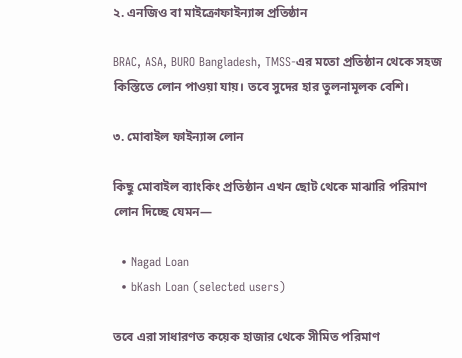২. এনজিও বা মাইক্রোফাইন্যান্স প্রতিষ্ঠান

BRAC, ASA, BURO Bangladesh, TMSS-এর মতো প্রতিষ্ঠান থেকে সহজ কিস্তিতে লোন পাওয়া যায়। তবে সুদের হার তুলনামূলক বেশি।

৩. মোবাইল ফাইন্যান্স লোন

কিছু মোবাইল ব্যাংকিং প্রতিষ্ঠান এখন ছোট থেকে মাঝারি পরিমাণ লোন দিচ্ছে যেমন—

  • Nagad Loan
  • bKash Loan (selected users)

তবে এরা সাধারণত কয়েক হাজার থেকে সীমিত পরিমাণ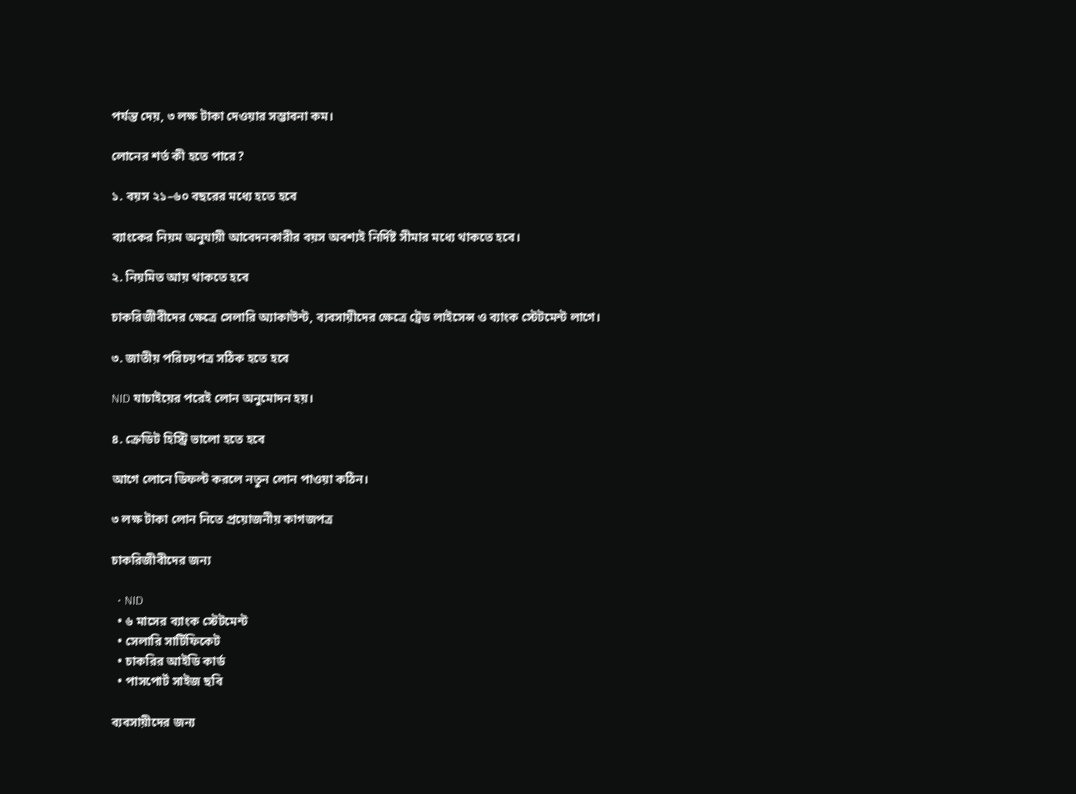পর্যন্ত দেয়, ৩ লক্ষ টাকা দেওয়ার সম্ভাবনা কম।

লোনের শর্ত কী হতে পারে?

১. বয়স ২১–৬০ বছরের মধ্যে হতে হবে

ব্যাংকের নিয়ম অনুযায়ী আবেদনকারীর বয়স অবশ্যই নির্দিষ্ট সীমার মধ্যে থাকতে হবে।

২. নিয়মিত আয় থাকতে হবে

চাকরিজীবীদের ক্ষেত্রে সেলারি অ্যাকাউন্ট, ব্যবসায়ীদের ক্ষেত্রে ট্রেড লাইসেন্স ও ব্যাংক স্টেটমেন্ট লাগে।

৩. জাতীয় পরিচয়পত্র সঠিক হতে হবে

NID যাচাইয়ের পরেই লোন অনুমোদন হয়।

৪. ক্রেডিট হিস্ট্রি ভালো হতে হবে

আগে লোনে ডিফল্ট করলে নতুন লোন পাওয়া কঠিন।

৩ লক্ষ টাকা লোন নিতে প্রয়োজনীয় কাগজপত্র

চাকরিজীবীদের জন্য

  • NID
  • ৬ মাসের ব্যাংক স্টেটমেন্ট
  • সেলারি সার্টিফিকেট
  • চাকরির আইডি কার্ড
  • পাসপোর্ট সাইজ ছবি

ব্যবসায়ীদের জন্য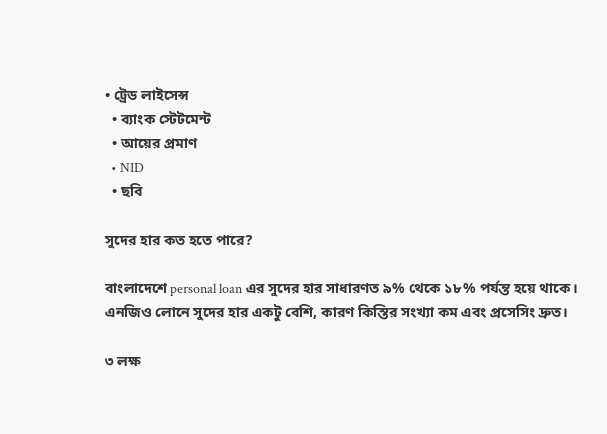• ট্রেড লাইসেন্স
  • ব্যাংক স্টেটমেন্ট
  • আয়ের প্রমাণ
  • NID
  • ছবি

সুদের হার কত হতে পারে?

বাংলাদেশে personal loan এর সুদের হার সাধারণত ৯% থেকে ১৮% পর্যন্ত হয়ে থাকে।
এনজিও লোনে সুদের হার একটু বেশি, কারণ কিস্তির সংখ্যা কম এবং প্রসেসিং দ্রুত।

৩ লক্ষ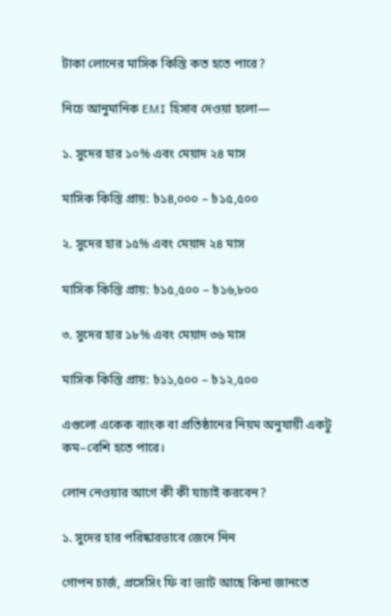টাকা লোনের মাসিক কিস্তি কত হতে পারে?

নিচে আনুমানিক EMI হিসাব দেওয়া হলো—

১. সুদের হার ১০% এবং মেয়াদ ২৪ মাস

মাসিক কিস্তি প্রায়: ৳১৪,০০০ – ৳১৫,৫০০

২. সুদের হার ১৫% এবং মেয়াদ ২৪ মাস

মাসিক কিস্তি প্রায়: ৳১৫,৫০০ – ৳১৬,৮০০

৩. সুদের হার ১৮% এবং মেয়াদ ৩৬ মাস

মাসিক কিস্তি প্রায়: ৳১১,৫০০ – ৳১২,৫০০

এগুলো একেক ব্যাংক বা প্রতিষ্ঠানের নিয়ম অনুযায়ী একটু কম–বেশি হতে পারে।

লোন নেওয়ার আগে কী কী যাচাই করবেন?

১. সুদের হার পরিষ্কারভাবে জেনে নিন

গোপন চার্জ, প্রসেসিং ফি বা ভ্যাট আছে কিনা জানতে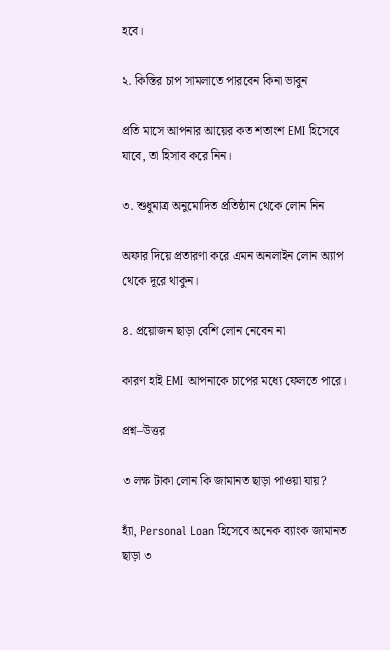হবে।

২. কিস্তির চাপ সামলাতে পারবেন কিনা ভাবুন

প্রতি মাসে আপনার আয়ের কত শতাংশ EMI হিসেবে যাবে, তা হিসাব করে নিন।

৩. শুধুমাত্র অনুমোদিত প্রতিষ্ঠান থেকে লোন নিন

অফার দিয়ে প্রতারণা করে এমন অনলাইন লোন অ্যাপ থেকে দূরে থাকুন।

৪. প্রয়োজন ছাড়া বেশি লোন নেবেন না

কারণ হাই EMI আপনাকে চাপের মধ্যে ফেলতে পারে।

প্রশ্ন–উত্তর

৩ লক্ষ টাকা লোন কি জামানত ছাড়া পাওয়া যায়?

হ্যাঁ, Personal Loan হিসেবে অনেক ব্যাংক জামানত ছাড়া ৩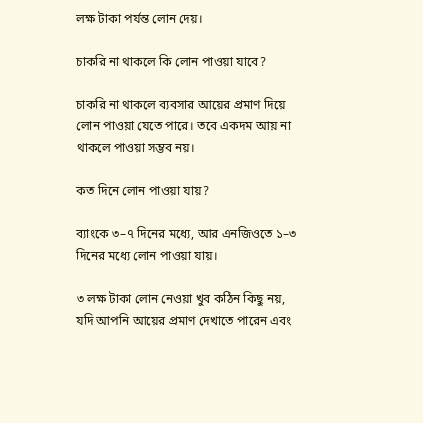লক্ষ টাকা পর্যন্ত লোন দেয়।

চাকরি না থাকলে কি লোন পাওয়া যাবে?

চাকরি না থাকলে ব্যবসার আয়ের প্রমাণ দিয়ে লোন পাওয়া যেতে পারে। তবে একদম আয় না থাকলে পাওয়া সম্ভব নয়।

কত দিনে লোন পাওয়া যায়?

ব্যাংকে ৩–৭ দিনের মধ্যে, আর এনজিওতে ১–৩ দিনের মধ্যে লোন পাওয়া যায়।

৩ লক্ষ টাকা লোন নেওয়া খুব কঠিন কিছু নয়, যদি আপনি আয়ের প্রমাণ দেখাতে পারেন এবং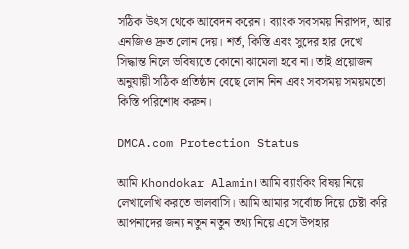সঠিক উৎস থেকে আবেদন করেন। ব্যাংক সবসময় নিরাপদ, আর এনজিও দ্রুত লোন দেয়। শর্ত, কিস্তি এবং সুদের হার দেখে সিদ্ধান্ত নিলে ভবিষ্যতে কোনো ঝামেলা হবে না। তাই প্রয়োজন অনুযায়ী সঠিক প্রতিষ্ঠান বেছে লোন নিন এবং সবসময় সময়মতো কিস্তি পরিশোধ করুন।

DMCA.com Protection Status

আমি Khondokar Alamin। আমি ব্যাংকিং বিষয় নিয়ে লেখালেখি করতে ভালবাসি। আমি আমার সর্বোচ্চ দিয়ে চেষ্টা করি আপনাদের জন্য নতুন নতুন তথ্য নিয়ে এসে উপহার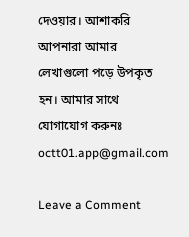দেওয়ার। আশাকরি আপনারা আমার লেখাগুলো পড়ে উপকৃত হন। আমার সাথে যোগাযোগ করুনঃ octt01.app@gmail.com

Leave a Comment